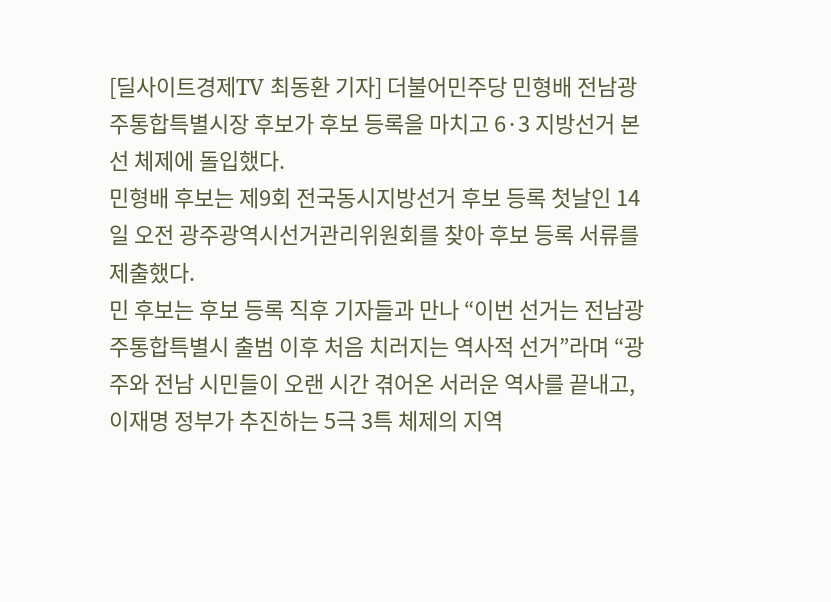[딜사이트경제TV 최동환 기자] 더불어민주당 민형배 전남광주통합특별시장 후보가 후보 등록을 마치고 6·3 지방선거 본선 체제에 돌입했다.
민형배 후보는 제9회 전국동시지방선거 후보 등록 첫날인 14일 오전 광주광역시선거관리위원회를 찾아 후보 등록 서류를 제출했다.
민 후보는 후보 등록 직후 기자들과 만나 “이번 선거는 전남광주통합특별시 출범 이후 처음 치러지는 역사적 선거”라며 “광주와 전남 시민들이 오랜 시간 겪어온 서러운 역사를 끝내고, 이재명 정부가 추진하는 5극 3특 체제의 지역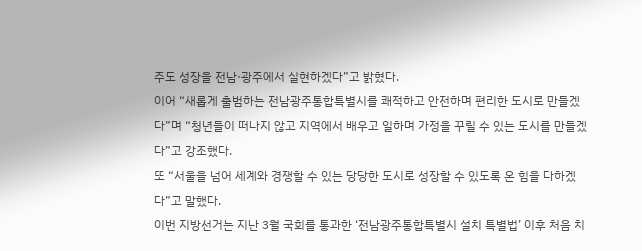주도 성장을 전남·광주에서 실현하겠다”고 밝혔다.
이어 “새롭게 출범하는 전남광주통합특별시를 쾌적하고 안전하며 편리한 도시로 만들겠다”며 “청년들이 떠나지 않고 지역에서 배우고 일하며 가정을 꾸릴 수 있는 도시를 만들겠다”고 강조했다.
또 “서울을 넘어 세계와 경쟁할 수 있는 당당한 도시로 성장할 수 있도록 온 힘을 다하겠다”고 말했다.
이번 지방선거는 지난 3월 국회를 통과한 ‘전남광주통합특별시 설치 특별법’ 이후 처음 치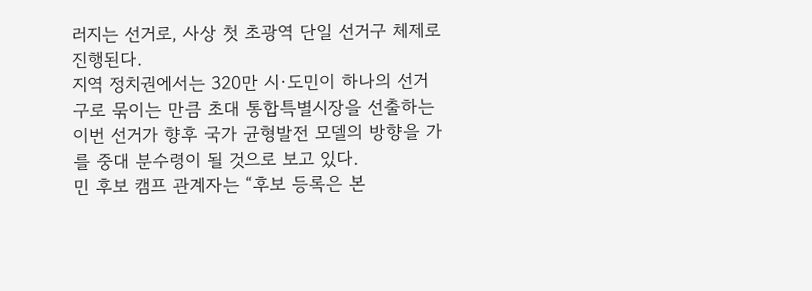러지는 선거로, 사상 첫 초광역 단일 선거구 체제로 진행된다.
지역 정치권에서는 320만 시·도민이 하나의 선거구로 묶이는 만큼 초대 통합특별시장을 선출하는 이번 선거가 향후 국가 균형발전 모델의 방향을 가를 중대 분수령이 될 것으로 보고 있다.
민 후보 캠프 관계자는 “후보 등록은 본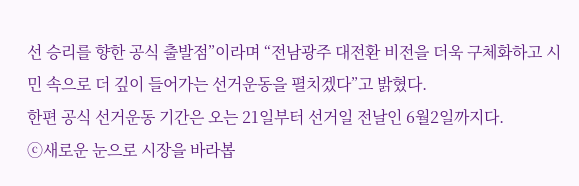선 승리를 향한 공식 출발점”이라며 “전남광주 대전환 비전을 더욱 구체화하고 시민 속으로 더 깊이 들어가는 선거운동을 펼치겠다”고 밝혔다.
한편 공식 선거운동 기간은 오는 21일부터 선거일 전날인 6월2일까지다.
ⓒ새로운 눈으로 시장을 바라봅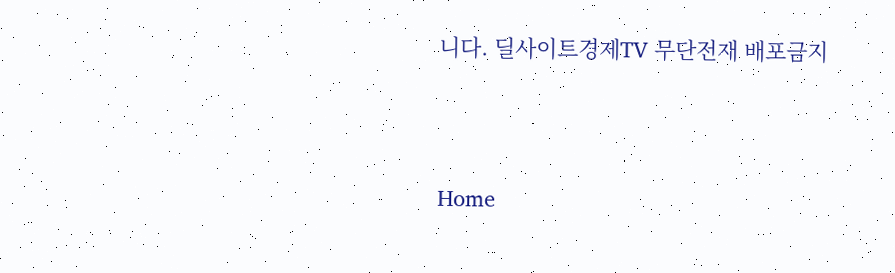니다. 딜사이트경제TV 무단전재 배포금지





Home